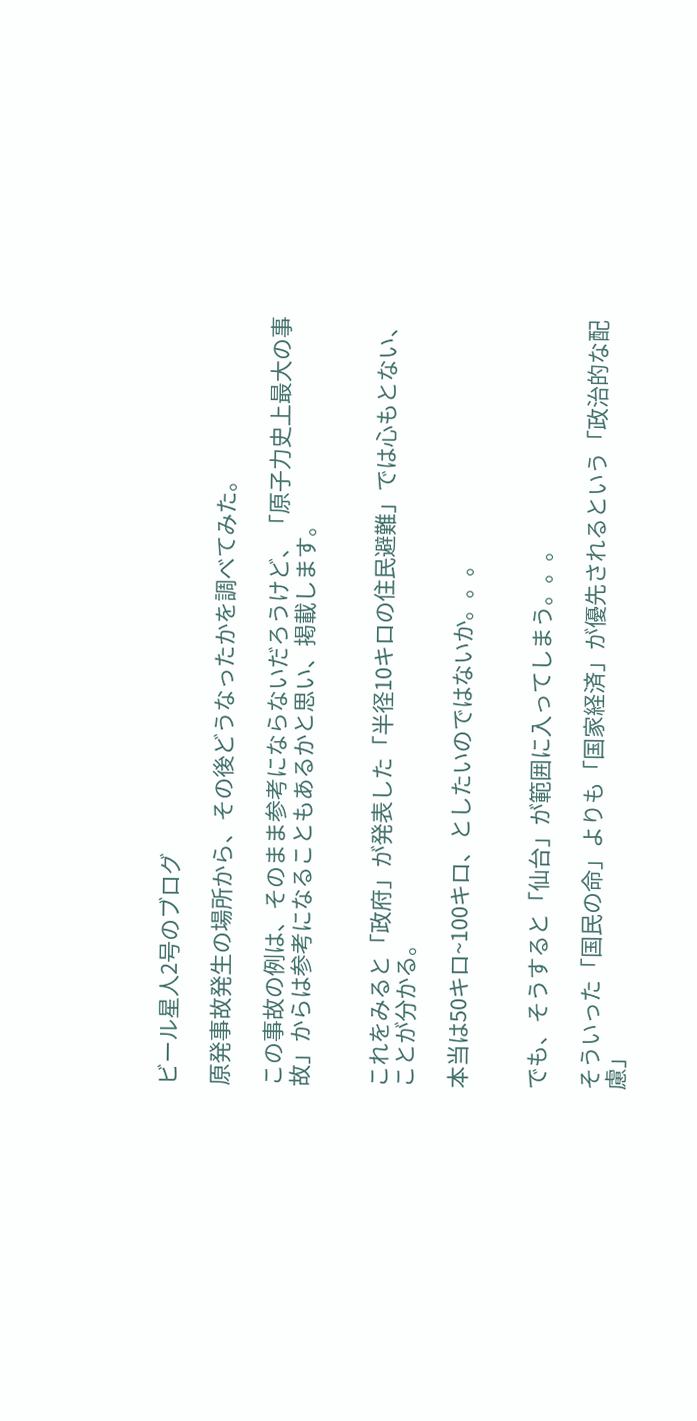ビール星人2号のブログ

原発事故発生の場所から、その後どうなったかを調べてみた。

この事故の例は、そのまま参考にならないだろうけど、「原子力史上最大の事故」からは参考になることもあるかと思い、掲載します。


これをみると「政府」が発表した「半径10キロの住民避難」では心もとない、ことが分かる。

本当は50キロ~100キロ、としたいのではないか。。。


でも、そうすると「仙台」が範囲に入ってしまう。。。

そういった「国民の命」よりも「国家経済」が優先されるという「政治的な配慮」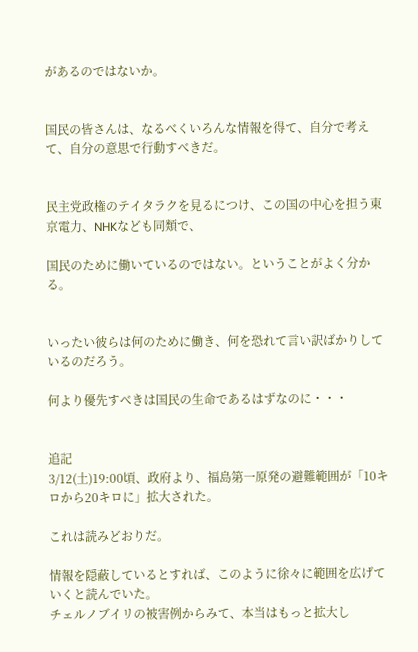があるのではないか。


国民の皆さんは、なるべくいろんな情報を得て、自分で考えて、自分の意思で行動すべきだ。


民主党政権のテイタラクを見るにつけ、この国の中心を担う東京電力、NHKなども同類で、

国民のために働いているのではない。ということがよく分かる。


いったい彼らは何のために働き、何を恐れて言い訳ばかりしているのだろう。

何より優先すべきは国民の生命であるはずなのに・・・


追記
3/12(土)19:00頃、政府より、福島第一原発の避難範囲が「10キロから20キロに」拡大された。

これは読みどおりだ。

情報を隠蔽しているとすれば、このように徐々に範囲を広げていくと読んでいた。
チェルノブイリの被害例からみて、本当はもっと拡大し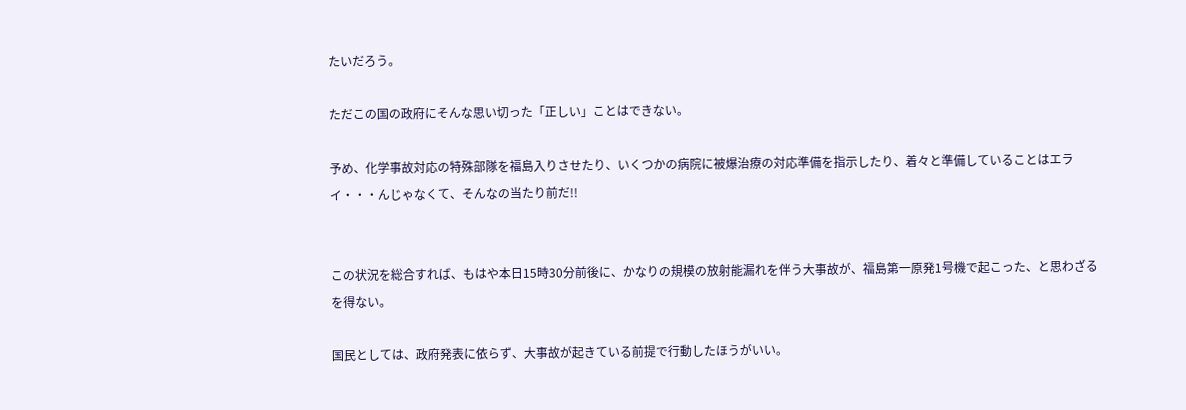たいだろう。

ただこの国の政府にそんな思い切った「正しい」ことはできない。

予め、化学事故対応の特殊部隊を福島入りさせたり、いくつかの病院に被爆治療の対応準備を指示したり、着々と準備していることはエライ・・・んじゃなくて、そんなの当たり前だ!!


この状況を総合すれば、もはや本日15時30分前後に、かなりの規模の放射能漏れを伴う大事故が、福島第一原発1号機で起こった、と思わざるを得ない。

国民としては、政府発表に依らず、大事故が起きている前提で行動したほうがいい。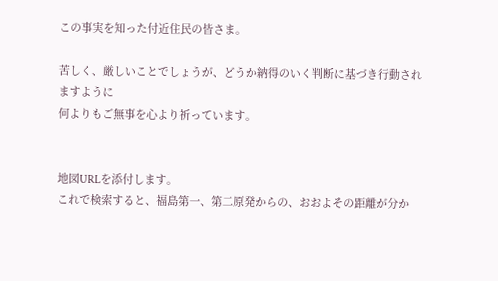この事実を知った付近住民の皆さま。

苦しく、厳しいことでしょうが、どうか納得のいく判断に基づき行動されますように
何よりもご無事を心より祈っています。


地図URLを添付します。
これで検索すると、福島第一、第二原発からの、おおよその距離が分か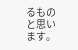るものと思います。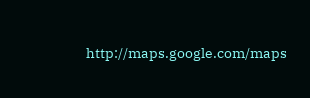http://maps.google.com/maps